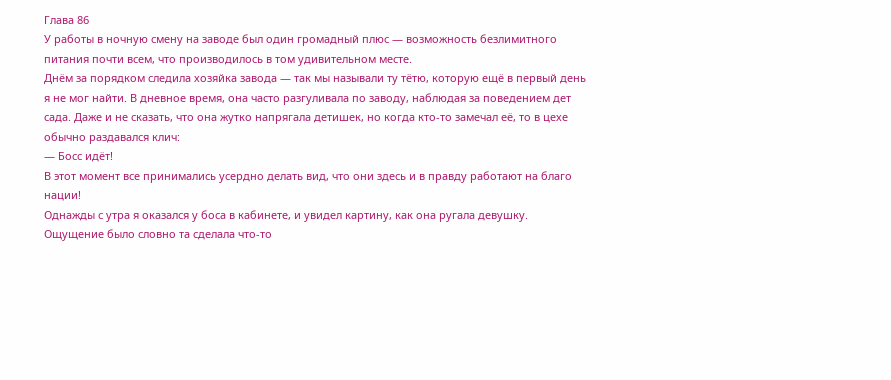Глава 86
У работы в ночную смену на заводе был один громадный плюс — возможность безлимитного питания почти всем, что производилось в том удивительном месте.
Днём за порядком следила хозяйка завода — так мы называли ту тётю, которую ещё в первый день я не мог найти. В дневное время, она часто разгуливала по заводу, наблюдая за поведением дет сада. Даже и не сказать, что она жутко напрягала детишек, но когда кто-то замечал её, то в цехе обычно раздавался клич:
— Босс идёт!
В этот момент все принимались усердно делать вид, что они здесь и в правду работают на благо нации!
Однажды с утра я оказался у боса в кабинете, и увидел картину, как она ругала девушку. Ощущение было словно та сделала что-то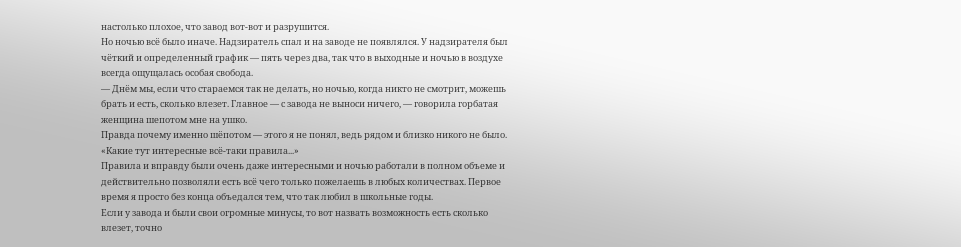настолько плохое, что завод вот-вот и разрушится.
Но ночью всё было иначе. Надзиратель спал и на заводе не появлялся. У надзирателя был чёткий и определенный график — пять через два, так что в выходные и ночью в воздухе всегда ощущалась особая свобода.
— Днём мы, если что стараемся так не делать, но ночью, когда никто не смотрит, можешь брать и есть, сколько влезет. Главное — с завода не выноси ничего, — говорила горбатая женщина шепотом мне на ушко.
Правда почему именно шёпотом — этого я не понял, ведь рядом и близко никого не было.
«Какие тут интересные всё-таки правила...»
Правила и вправду были очень даже интересными и ночью работали в полном объеме и действительно позволяли есть всё чего только пожелаешь в любых количествах. Первое время я просто без конца объедался тем, что так любил в школьные годы.
Если у завода и были свои огромные минусы, то вот назвать возможность есть сколько влезет, точно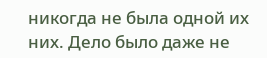никогда не была одной их них. Дело было даже не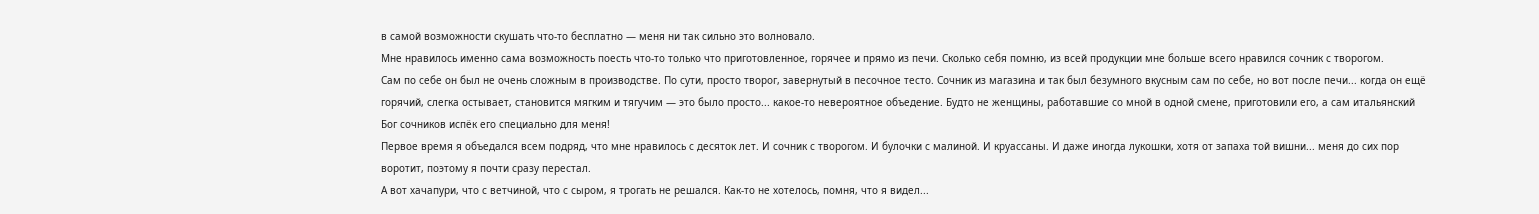в самой возможности скушать что-то бесплатно — меня ни так сильно это волновало.
Мне нравилось именно сама возможность поесть что-то только что приготовленное, горячее и прямо из печи. Сколько себя помню, из всей продукции мне больше всего нравился сочник с творогом.
Сам по себе он был не очень сложным в производстве. По сути, просто творог, завернутый в песочное тесто. Сочник из магазина и так был безумного вкусным сам по себе, но вот после печи... когда он ещё горячий, слегка остывает, становится мягким и тягучим — это было просто... какое-то невероятное объедение. Будто не женщины, работавшие со мной в одной смене, приготовили его, а сам итальянский Бог сочников испёк его специально для меня!
Первое время я объедался всем подряд, что мне нравилось с десяток лет. И сочник с творогом. И булочки с малиной. И круассаны. И даже иногда лукошки, хотя от запаха той вишни... меня до сих пор воротит, поэтому я почти сразу перестал.
А вот хачапури, что с ветчиной, что с сыром, я трогать не решался. Как-то не хотелось, помня, что я видел...